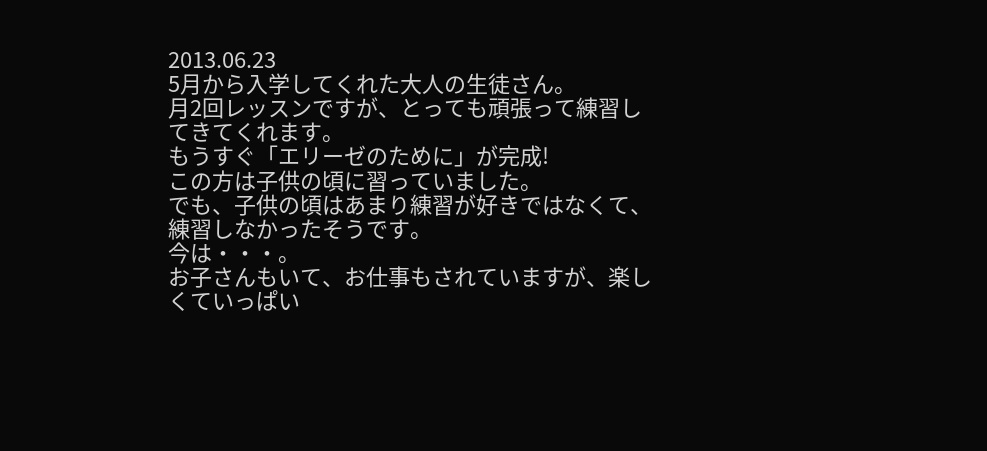2013.06.23
5月から入学してくれた大人の生徒さん。
月2回レッスンですが、とっても頑張って練習してきてくれます。
もうすぐ「エリーゼのために」が完成!
この方は子供の頃に習っていました。
でも、子供の頃はあまり練習が好きではなくて、練習しなかったそうです。
今は・・・。
お子さんもいて、お仕事もされていますが、楽しくていっぱい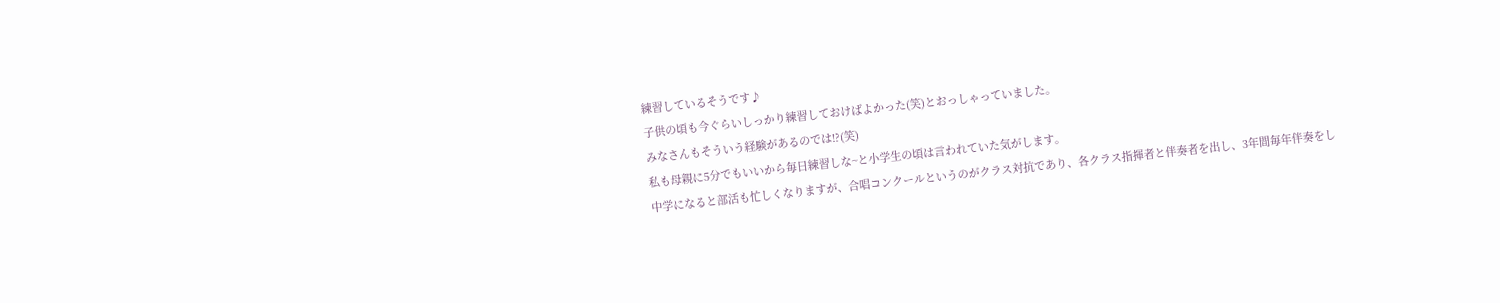練習しているそうです♪
子供の頃も今ぐらいしっかり練習しておけばよかった(笑)とおっしゃっていました。
みなさんもそういう経験があるのでは!?(笑)
私も母親に5分でもいいから毎日練習しな~と小学生の頃は言われていた気がします。
中学になると部活も忙しくなりますが、合唱コンクールというのがクラス対抗であり、各クラス指揮者と伴奏者を出し、3年間毎年伴奏をし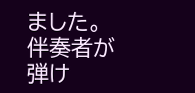ました。
伴奏者が弾け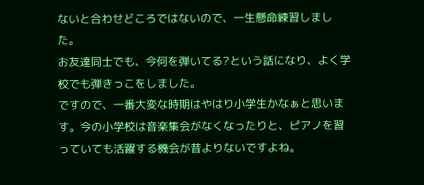ないと合わせどころではないので、一生懸命練習しました。
お友達同士でも、今何を弾いてる?という話になり、よく学校でも弾きっこをしました。
ですので、一番大変な時期はやはり小学生かなぁと思います。今の小学校は音楽集会がなくなったりと、ピアノを習っていても活躍する機会が昔よりないですよね。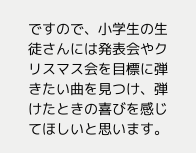ですので、小学生の生徒さんには発表会やクリスマス会を目標に弾きたい曲を見つけ、弾けたときの喜びを感じてほしいと思います。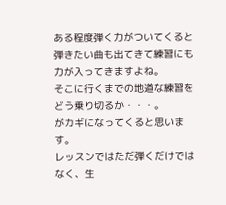ある程度弾く力がついてくると弾きたい曲も出てきて練習にも力が入ってきますよね。
そこに行くまでの地道な練習をどう乗り切るか・・・。
がカギになってくると思います。
レッスンではただ弾くだけではなく、生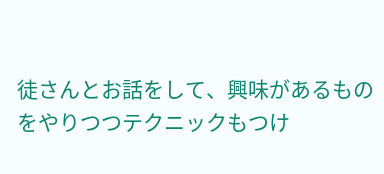徒さんとお話をして、興味があるものをやりつつテクニックもつけ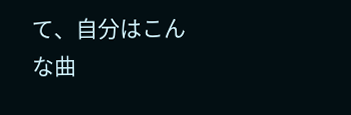て、自分はこんな曲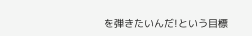を弾きたいんだ!という目標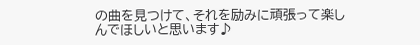の曲を見つけて、それを励みに頑張って楽しんでほしいと思います♪